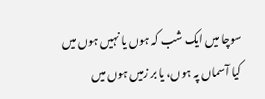سوچا میں ایک شب کہ ہوں یا نہیں ہوں میں
کیا آسماں پہ ہوں، یا بر زمیں ہوں میں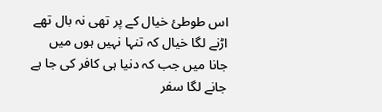اس طوطئ خیال کے پر تھی نہ بال تھے
اڑنے لگا خیال کہ تنہا نہیں ہوں میں
جانا میں جب کہ دنیا ہی کافر کی جا ہے
جانے لگا سفر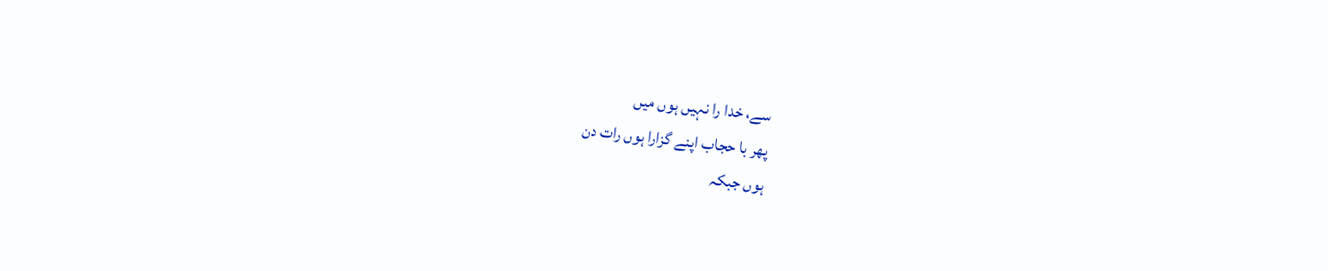سے، خدا را نہیں ہوں میں
پھر با حجاب اپنے گزارا ہوں رات دن
ہوں جبکہ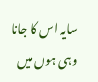سایہ اس کا جانا وہی ہوں میں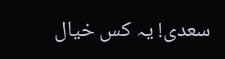سعدی! یہ کس خیال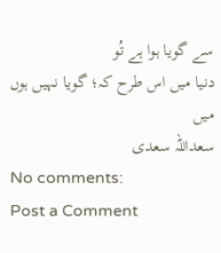سے گویا ہوا ہے تُو
دنیا میں اس طرح کہ؛ گویا نہیں ہوں میں
سعداللہ سعدی
No comments:
Post a Comment